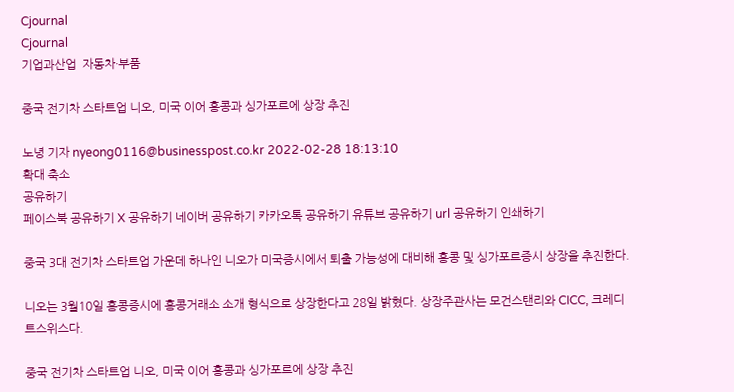Cjournal
Cjournal
기업과산업  자동차·부품

중국 전기차 스타트업 니오, 미국 이어 홍콩과 싱가포르에 상장 추진

노녕 기자 nyeong0116@businesspost.co.kr 2022-02-28 18:13:10
확대 축소
공유하기
페이스북 공유하기 X 공유하기 네이버 공유하기 카카오톡 공유하기 유튜브 공유하기 url 공유하기 인쇄하기

중국 3대 전기차 스타트업 가운데 하나인 니오가 미국증시에서 퇴출 가능성에 대비해 홍콩 및 싱가포르증시 상장을 추진한다.

니오는 3월10일 홍콩증시에 홍콩거래소 소개 형식으로 상장한다고 28일 밝혔다. 상장주관사는 모건스탠리와 CICC, 크레디트스위스다.

중국 전기차 스타트업 니오, 미국 이어 홍콩과 싱가포르에 상장 추진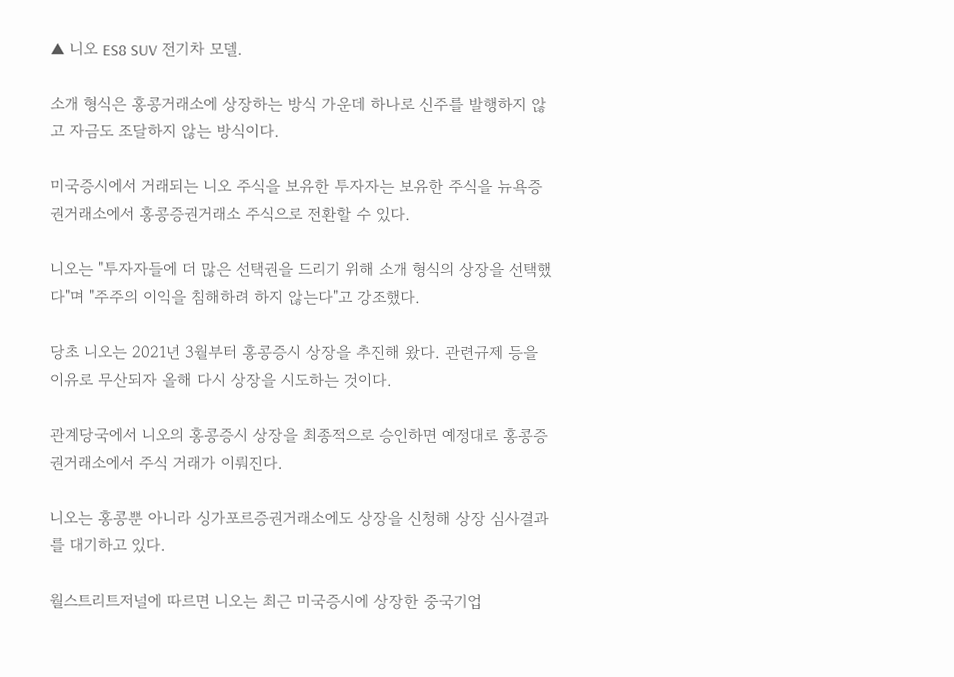▲ 니오 ES8 SUV 전기차 모델.

소개 형식은 홍콩거래소에 상장하는 방식 가운데 하나로 신주를 발행하지 않고 자금도 조달하지 않는 방식이다.

미국증시에서 거래되는 니오 주식을 보유한 투자자는 보유한 주식을 뉴욕증권거래소에서 홍콩증권거래소 주식으로 전환할 수 있다.

니오는 "투자자들에 더 많은 선택권을 드리기 위해 소개 형식의 상장을 선택했다"며 "주주의 이익을 침해하려 하지 않는다"고 강조했다.

당초 니오는 2021년 3월부터 홍콩증시 상장을 추진해 왔다. 관련규제 등을 이유로 무산되자 올해 다시 상장을 시도하는 것이다.

관계당국에서 니오의 홍콩증시 상장을 최종적으로 승인하면 예정대로 홍콩증권거래소에서 주식 거래가 이뤄진다.

니오는 홍콩뿐 아니라 싱가포르증권거래소에도 상장을 신청해 상장 심사결과를 대기하고 있다.

월스트리트저널에 따르면 니오는 최근 미국증시에 상장한 중국기업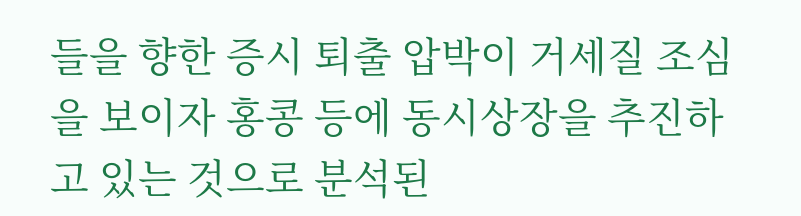들을 향한 증시 퇴출 압박이 거세질 조심을 보이자 홍콩 등에 동시상장을 추진하고 있는 것으로 분석된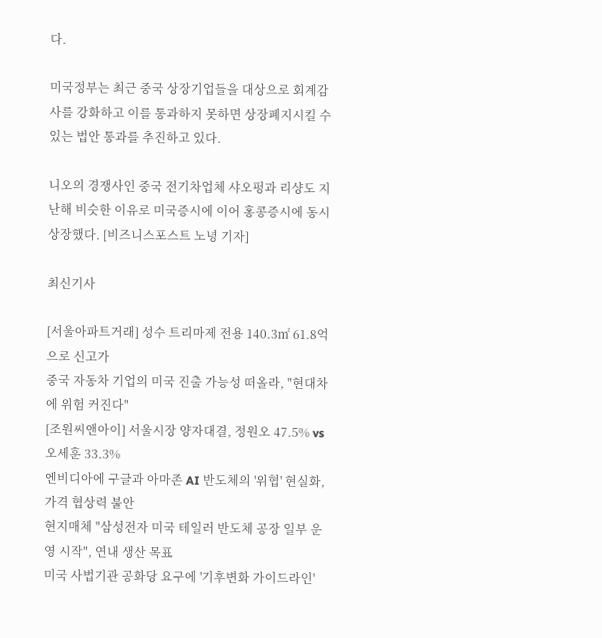다.

미국정부는 최근 중국 상장기업들을 대상으로 회계감사를 강화하고 이를 통과하지 못하면 상장폐지시킬 수 있는 법안 통과를 추진하고 있다.

니오의 경쟁사인 중국 전기차업체 샤오펑과 리샹도 지난해 비슷한 이유로 미국증시에 이어 홍콩증시에 동시상장했다. [비즈니스포스트 노녕 기자]

최신기사

[서울아파트거래] 성수 트리마제 전용 140.3㎡ 61.8억으로 신고가
중국 자동차 기업의 미국 진출 가능성 떠올라, "현대차에 위험 커진다"
[조원씨앤아이] 서울시장 양자대결, 정원오 47.5% vs 오세훈 33.3%
엔비디아에 구글과 아마존 AI 반도체의 '위협' 현실화, 가격 협상력 불안
현지매체 "삼성전자 미국 테일러 반도체 공장 일부 운영 시작", 연내 생산 목표
미국 사법기관 공화당 요구에 '기후변화 가이드라인'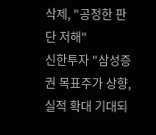삭제, "공정한 판단 저해"
신한투자 "삼성증권 목표주가 상향, 실적 확대 기대되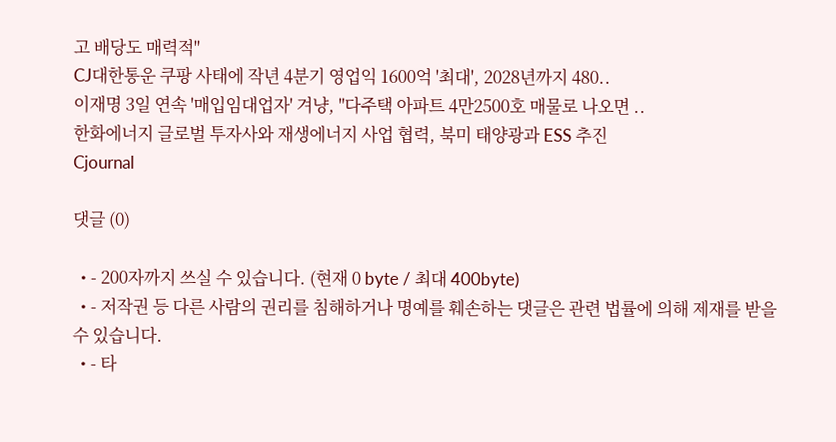고 배당도 매력적"
CJ대한통운 쿠팡 사태에 작년 4분기 영업익 1600억 '최대', 2028년까지 480..
이재명 3일 연속 '매입임대업자' 겨냥, "다주택 아파트 4만2500호 매물로 나오면 ..
한화에너지 글로벌 투자사와 재생에너지 사업 협력, 북미 태양광과 ESS 추진
Cjournal

댓글 (0)

  • - 200자까지 쓰실 수 있습니다. (현재 0 byte / 최대 400byte)
  • - 저작권 등 다른 사람의 권리를 침해하거나 명예를 훼손하는 댓글은 관련 법률에 의해 제재를 받을 수 있습니다.
  • - 타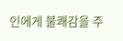인에게 불쾌감을 주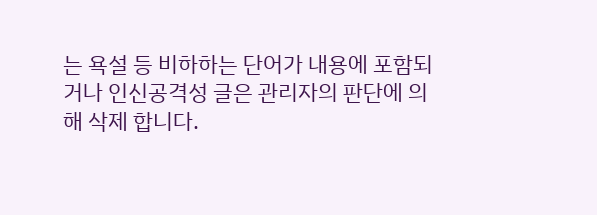는 욕설 등 비하하는 단어가 내용에 포함되거나 인신공격성 글은 관리자의 판단에 의해 삭제 합니다.